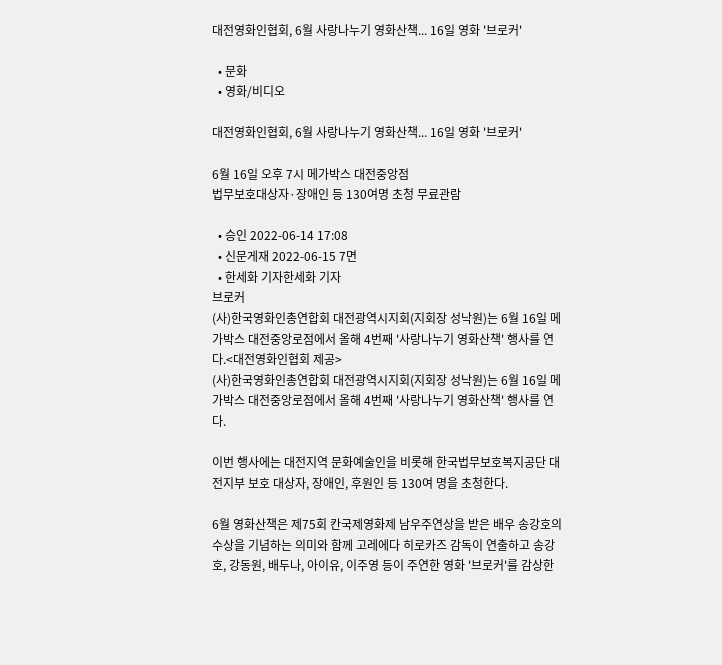대전영화인협회, 6월 사랑나누기 영화산책... 16일 영화 '브로커'

  • 문화
  • 영화/비디오

대전영화인협회, 6월 사랑나누기 영화산책... 16일 영화 '브로커'

6월 16일 오후 7시 메가박스 대전중앙점
법무보호대상자·장애인 등 130여명 초청 무료관람

  • 승인 2022-06-14 17:08
  • 신문게재 2022-06-15 7면
  • 한세화 기자한세화 기자
브로커
(사)한국영화인총연합회 대전광역시지회(지회장 성낙원)는 6월 16일 메가박스 대전중앙로점에서 올해 4번째 '사랑나누기 영화산책' 행사를 연다.<대전영화인협회 제공>
(사)한국영화인총연합회 대전광역시지회(지회장 성낙원)는 6월 16일 메가박스 대전중앙로점에서 올해 4번째 '사랑나누기 영화산책' 행사를 연다.

이번 행사에는 대전지역 문화예술인을 비롯해 한국법무보호복지공단 대전지부 보호 대상자, 장애인, 후원인 등 130여 명을 초청한다.

6월 영화산책은 제75회 칸국제영화제 남우주연상을 받은 배우 송강호의 수상을 기념하는 의미와 함께 고레에다 히로카즈 감독이 연출하고 송강호, 강동원, 배두나, 아이유, 이주영 등이 주연한 영화 '브로커'를 감상한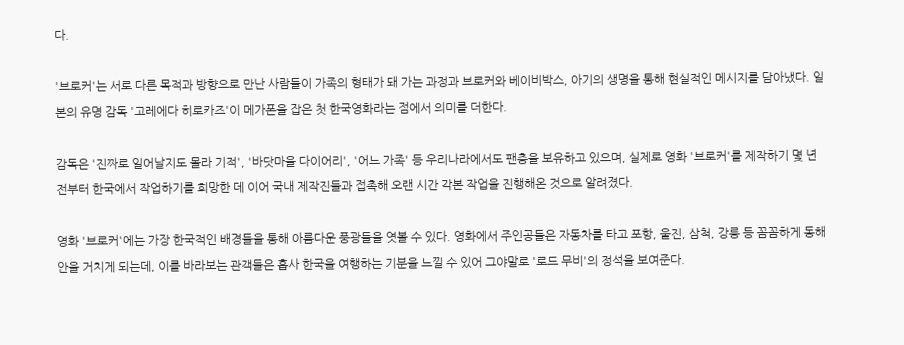다.

'브로커'는 서로 다른 목적과 방향으로 만난 사람들이 가족의 형태가 돼 가는 과정과 브로커와 베이비박스, 아기의 생명을 통해 현실적인 메시지를 담아냈다. 일본의 유명 감독 '고레에다 히로카즈'이 메가폰을 잡은 첫 한국영화라는 점에서 의미를 더한다.

감독은 '진짜로 일어날지도 몰라 기적', '바닷마을 다이어리', '어느 가족' 등 우리나라에서도 팬층을 보유하고 있으며, 실제로 영화 '브로커'를 제작하기 몇 년 전부터 한국에서 작업하기를 희망한 데 이어 국내 제작진들과 접촉해 오랜 시간 각본 작업을 진행해온 것으로 알려졌다.

영화 '브로커'에는 가장 한국적인 배경들을 통해 아름다운 풍광들을 엿볼 수 있다. 영화에서 주인공들은 자동차를 타고 포항, 울진, 삼척, 강릉 등 꼼꼼하게 동해안을 거치게 되는데, 이를 바라보는 관객들은 흡사 한국을 여행하는 기분을 느낄 수 있어 그야말로 '로드 무비'의 정석을 보여준다.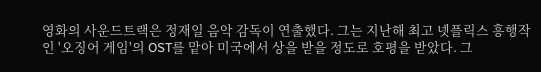영화의 사운드트랙은 정재일 음악 감독이 연출했다. 그는 지난해 최고 넷플릭스 흥행작인 '오징어 게임'의 OST를 맡아 미국에서 상을 받을 정도로 호평을 받았다. 그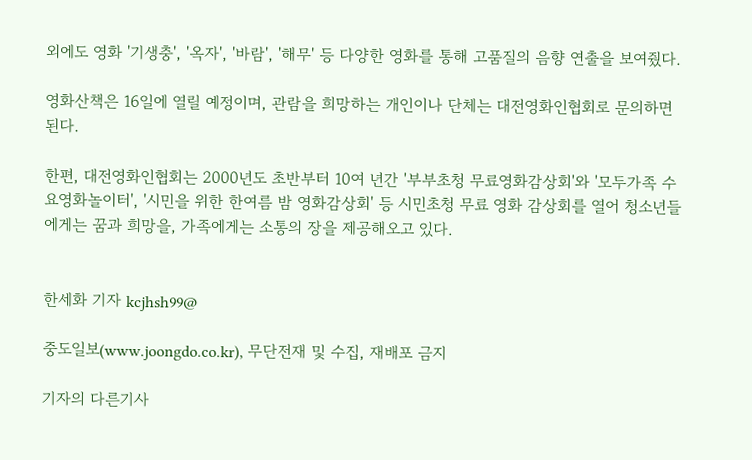외에도 영화 '기생충', '옥자', '바람', '해무' 등 다양한 영화를 통해 고품질의 음향 연출을 보여줬다.

영화산책은 16일에 열릴 예정이며, 관람을 희망하는 개인이나 단체는 대전영화인협회로 문의하면 된다.

한편, 대전영화인협회는 2000년도 초반부터 10여 년간 '부부초청 무료영화감상회'와 '모두가족 수요영화놀이터', '시민을 위한 한여름 밤 영화감상회' 등 시민초청 무료 영화 감상회를 열어 청소년들에게는 꿈과 희망을, 가족에게는 소통의 장을 제공해오고 있다.


한세화 기자 kcjhsh99@

중도일보(www.joongdo.co.kr), 무단전재 및 수집, 재배포 금지

기자의 다른기사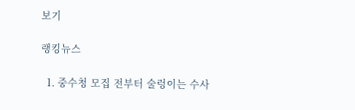보기

랭킹뉴스

  1. 중수청 모집 전부터 술렁이는 수사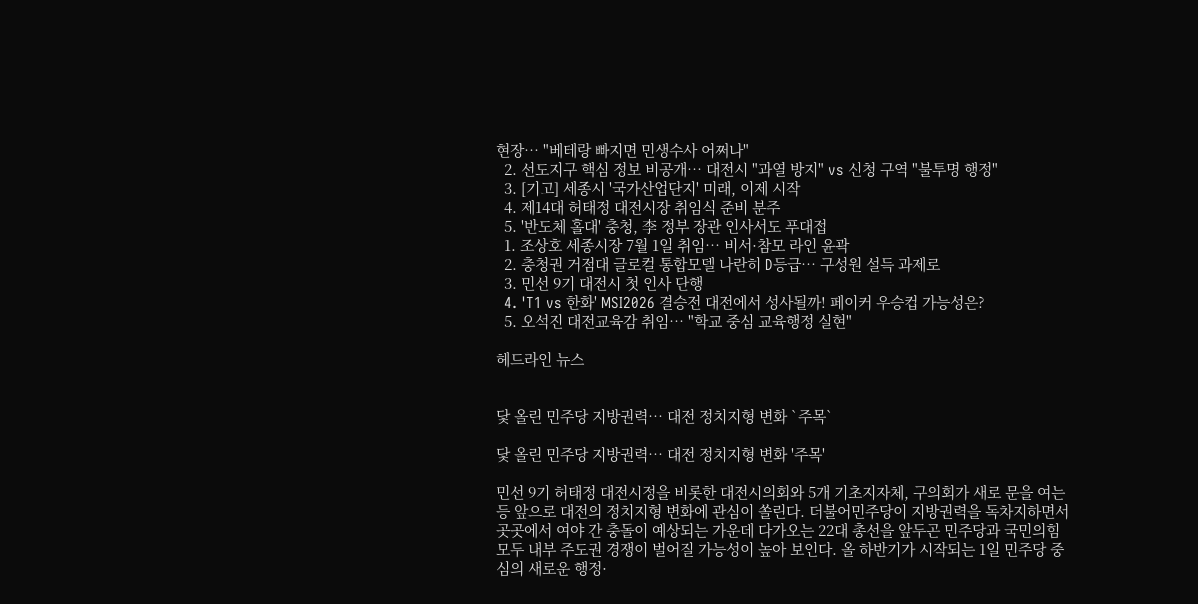현장… "베테랑 빠지면 민생수사 어쩌나"
  2. 선도지구 핵심 정보 비공개… 대전시 "과열 방지" vs 신청 구역 "불투명 행정"
  3. [기고] 세종시 '국가산업단지' 미래, 이제 시작
  4. 제14대 허태정 대전시장 취임식 준비 분주
  5. '반도체 홀대' 충청, 李 정부 장관 인사서도 푸대접
  1. 조상호 세종시장 7월 1일 취임… 비서·참모 라인 윤곽
  2. 충청권 거점대 글로컬 통합모델 나란히 D등급… 구성원 설득 과제로
  3. 민선 9기 대전시 첫 인사 단행
  4. 'T1 vs 한화' MSI2026 결승전 대전에서 성사될까! 페이커 우승컵 가능성은?
  5. 오석진 대전교육감 취임… "학교 중심 교육행정 실현"

헤드라인 뉴스


닻 올린 민주당 지방권력… 대전 정치지형 변화 `주목`

닻 올린 민주당 지방권력… 대전 정치지형 변화 '주목'

민선 9기 허태정 대전시정을 비롯한 대전시의회와 5개 기초지자체, 구의회가 새로 문을 여는 등 앞으로 대전의 정치지형 변화에 관심이 쏠린다. 더불어민주당이 지방권력을 독차지하면서 곳곳에서 여야 간 충돌이 예상되는 가운데 다가오는 22대 총선을 앞두곤 민주당과 국민의힘 모두 내부 주도권 경쟁이 벌어질 가능성이 높아 보인다. 올 하반기가 시작되는 1일 민주당 중심의 새로운 행정·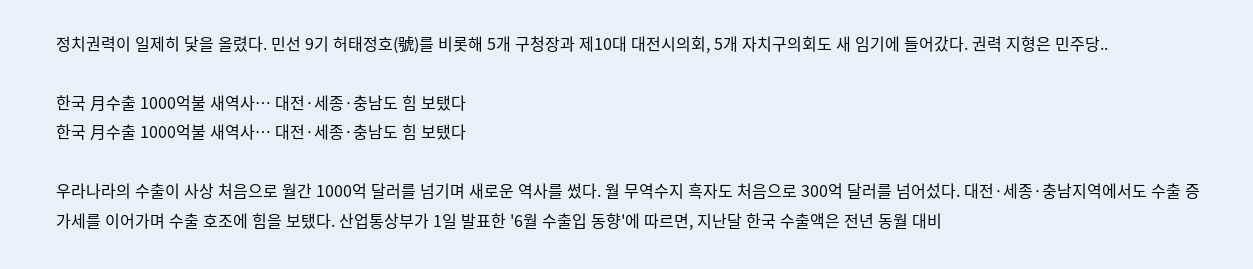정치권력이 일제히 닻을 올렸다. 민선 9기 허태정호(號)를 비롯해 5개 구청장과 제10대 대전시의회, 5개 자치구의회도 새 임기에 들어갔다. 권력 지형은 민주당..

한국 月수출 1000억불 새역사… 대전·세종·충남도 힘 보탰다
한국 月수출 1000억불 새역사… 대전·세종·충남도 힘 보탰다

우라나라의 수출이 사상 처음으로 월간 1000억 달러를 넘기며 새로운 역사를 썼다. 월 무역수지 흑자도 처음으로 300억 달러를 넘어섰다. 대전·세종·충남지역에서도 수출 증가세를 이어가며 수출 호조에 힘을 보탰다. 산업통상부가 1일 발표한 '6월 수출입 동향'에 따르면, 지난달 한국 수출액은 전년 동월 대비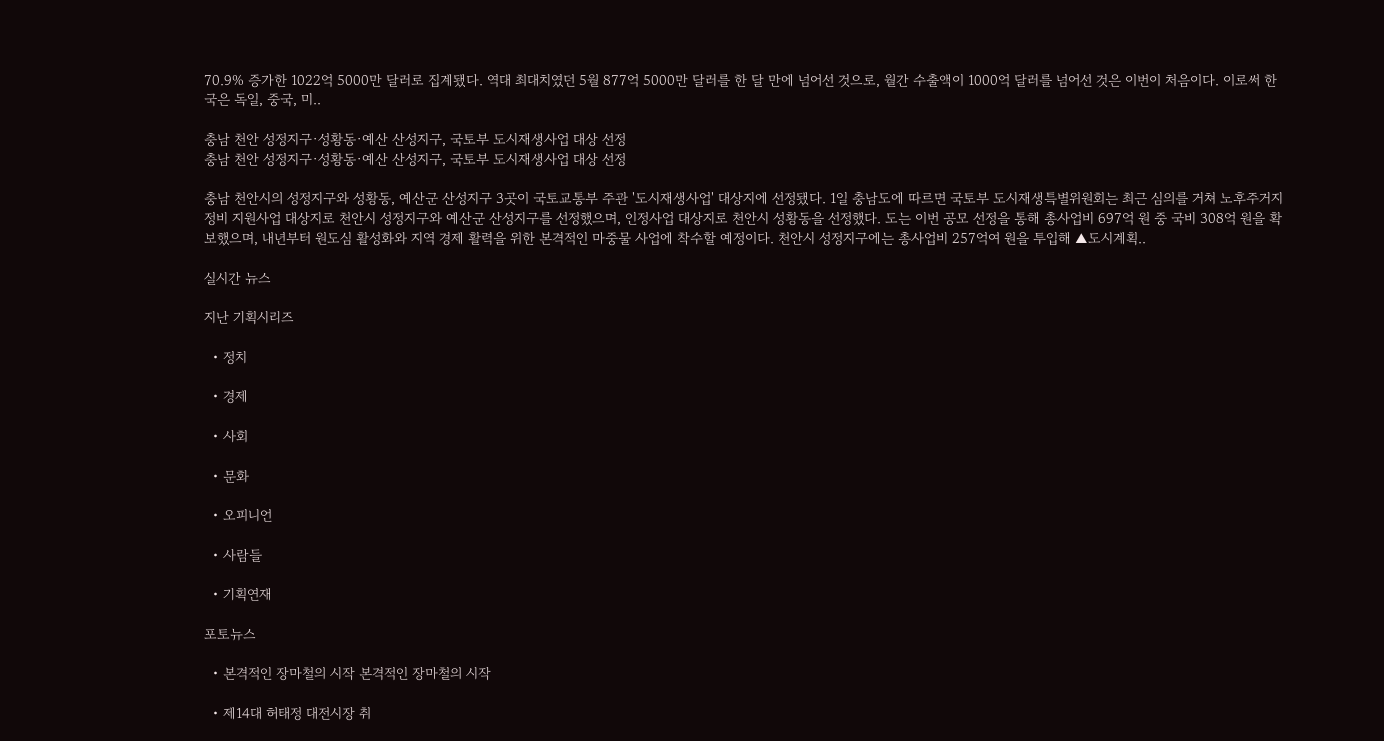70.9% 증가한 1022억 5000만 달러로 집계됐다. 역대 최대치였던 5월 877억 5000만 달러를 한 달 만에 넘어선 것으로, 월간 수출액이 1000억 달러를 넘어선 것은 이번이 처음이다. 이로써 한국은 독일, 중국, 미..

충남 천안 성정지구·성황동·예산 산성지구, 국토부 도시재생사업 대상 선정
충남 천안 성정지구·성황동·예산 산성지구, 국토부 도시재생사업 대상 선정

충남 천안시의 성정지구와 성황동, 예산군 산성지구 3곳이 국토교통부 주관 '도시재생사업' 대상지에 선정됐다. 1일 충남도에 따르면 국토부 도시재생특별위원회는 최근 심의를 거쳐 노후주거지정비 지원사업 대상지로 천안시 성정지구와 예산군 산성지구를 선정했으며, 인정사업 대상지로 천안시 성황동을 선정했다. 도는 이번 공모 선정을 통해 총사업비 697억 원 중 국비 308억 원을 확보했으며, 내년부터 원도심 활성화와 지역 경제 활력을 위한 본격적인 마중물 사업에 착수할 예정이다. 천안시 성정지구에는 총사업비 257억여 원을 투입해 ▲도시계획..

실시간 뉴스

지난 기획시리즈

  • 정치

  • 경제

  • 사회

  • 문화

  • 오피니언

  • 사람들

  • 기획연재

포토뉴스

  • 본격적인 장마철의 시작 본격적인 장마철의 시작

  • 제14대 허태정 대전시장 취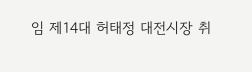임 제14대 허태정 대전시장 취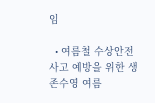임

  • 여름철 수상안전사고 예방을 위한 생존수영 여름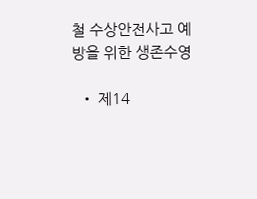철 수상안전사고 예방을 위한 생존수영

  • 제14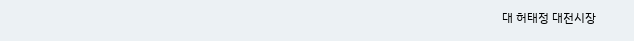대 허태정 대전시장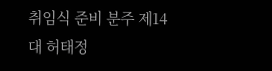취임식 준비 분주 제14대 허태정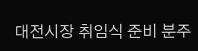대전시장 취임식 준비 분주